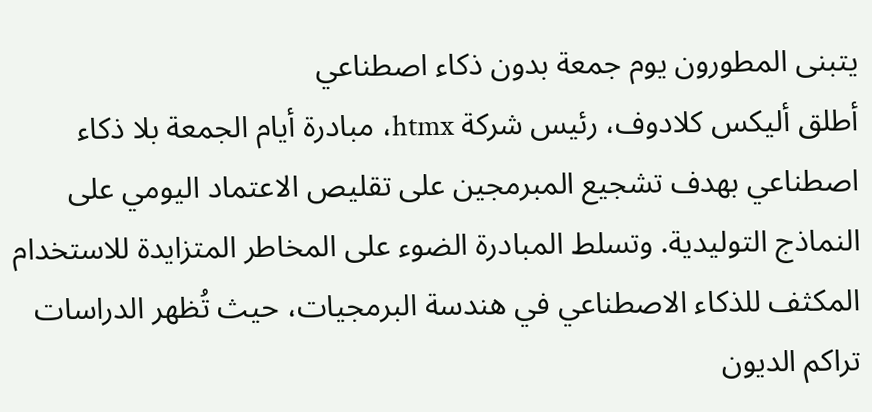يتبنى المطورون يوم جمعة بدون ذكاء اصطناعي
أطلق أليكس كلادوف، رئيس شركة htmx، مبادرة أيام الجمعة بلا ذكاء اصطناعي بهدف تشجيع المبرمجين على تقليص الاعتماد اليومي على النماذج التوليدية. وتسلط المبادرة الضوء على المخاطر المتزايدة للاستخدام المكثف للذكاء الاصطناعي في هندسة البرمجيات، حيث تُظهر الدراسات تراكم الديون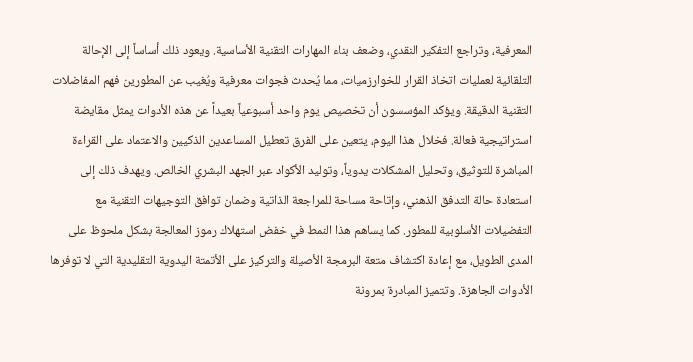المعرفية، وتراجع التفكير النقدي، وضعف بناء المهارات التقنية الأساسية. ويعود ذلك أساساً إلى الإحالة التلقائية لعمليات اتخاذ القرار للخوارزميات، مما يُحدث فجوات معرفية ويُغيب عن المطورين فهم المفاضلات التقنية الدقيقة. ويؤكد المؤسسون أن تخصيص يوم واحد أسبوعياً بعيداً عن هذه الأدوات يمثل مقايضة استراتيجية فعالة. فخلال هذا اليوم، يتعين على الفرق تعطيل المساعدين الذكيين والاعتماد على القراءة المباشرة للتوثيق، وتحليل المشكلات يدوياً، وتوليد الأكواد عبر الجهد البشري الخالص. ويهدف ذلك إلى استعادة حالة التدفق الذهني، وإتاحة مساحة للمراجعة الذاتية وضمان توافق التوجيهات التقنية مع التفضيلات الأسلوبية للمطور. كما يساهم هذا النمط في خفض استهلاك رموز المعالجة بشكل ملحوظ على المدى الطويل، مع إعادة اكتشاف متعة البرمجة الأصيلة والتركيز على الأتمتة اليدوية التقليدية التي لا توفرها الأدوات الجاهزة. وتتميز المبادرة بمرونة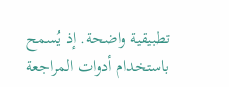تطبيقية واضحة. إذ يُسمح باستخدام أدوات المراجعة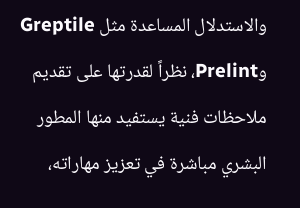والاستدلال المساعدة مثل Greptile وPrelint، نظراً لقدرتها على تقديم ملاحظات فنية يستفيد منها المطور البشري مباشرة في تعزيز مهاراته،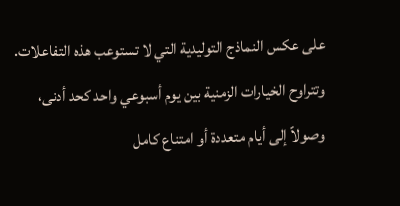على عكس النماذج التوليدية التي لا تستوعب هذه التفاعلات. وتتراوح الخيارات الزمنية بين يوم أسبوعي واحد كحد أدنى، وصولاً إلى أيام متعددة أو امتناع كامل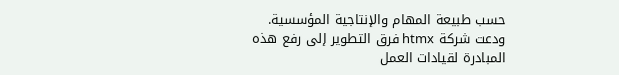حسب طبيعة المهام والإنتاجية المؤسسية. ودعت شركة htmx فرق التطوير إلى رفع هذه المبادرة لقيادات العمل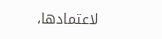لاعتمادها،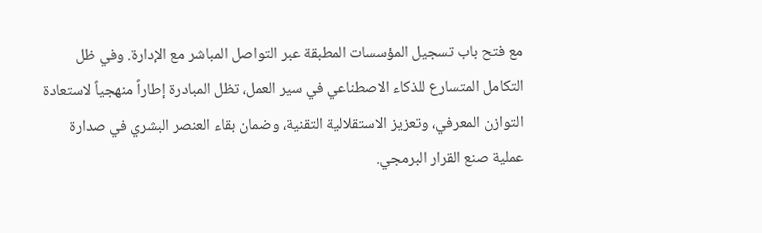مع فتح باب تسجيل المؤسسات المطبقة عبر التواصل المباشر مع الإدارة. وفي ظل التكامل المتسارع للذكاء الاصطناعي في سير العمل، تظل المبادرة إطاراً منهجياً لاستعادة التوازن المعرفي، وتعزيز الاستقلالية التقنية، وضمان بقاء العنصر البشري في صدارة عملية صنع القرار البرمجي.